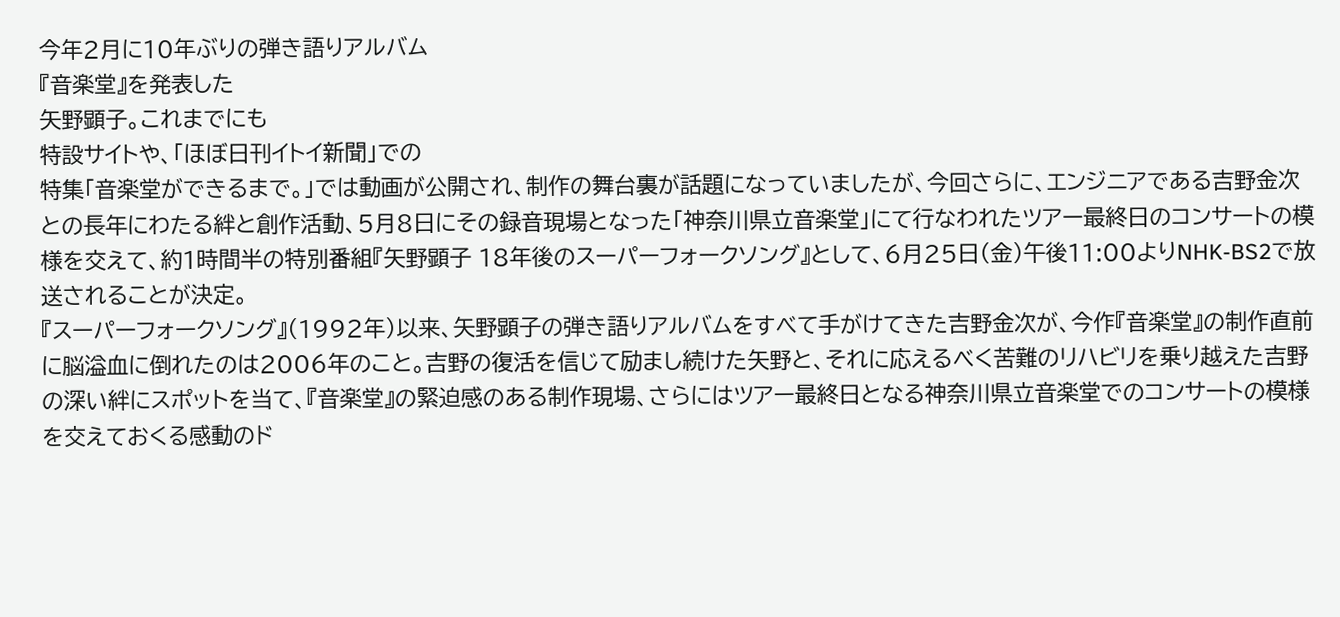今年2月に10年ぶりの弾き語りアルバム
『音楽堂』を発表した
矢野顕子。これまでにも
特設サイトや、「ほぼ日刊イトイ新聞」での
特集「音楽堂ができるまで。」では動画が公開され、制作の舞台裏が話題になっていましたが、今回さらに、エンジニアである吉野金次との長年にわたる絆と創作活動、5月8日にその録音現場となった「神奈川県立音楽堂」にて行なわれたツアー最終日のコンサートの模様を交えて、約1時間半の特別番組『矢野顕子 18年後のスーパーフォークソング』として、6月25日(金)午後11:00よりNHK-BS2で放送されることが決定。
『スーパーフォークソング』(1992年)以来、矢野顕子の弾き語りアルバムをすべて手がけてきた吉野金次が、今作『音楽堂』の制作直前に脳溢血に倒れたのは2006年のこと。吉野の復活を信じて励まし続けた矢野と、それに応えるべく苦難のリハビリを乗り越えた吉野の深い絆にスポットを当て、『音楽堂』の緊迫感のある制作現場、さらにはツアー最終日となる神奈川県立音楽堂でのコンサートの模様を交えておくる感動のド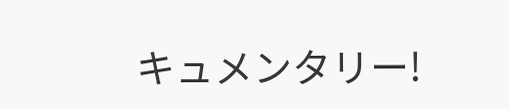キュメンタリー!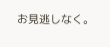お見逃しなく。